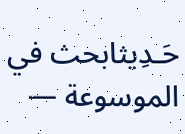حَـدِيثابحث في الموسوعة —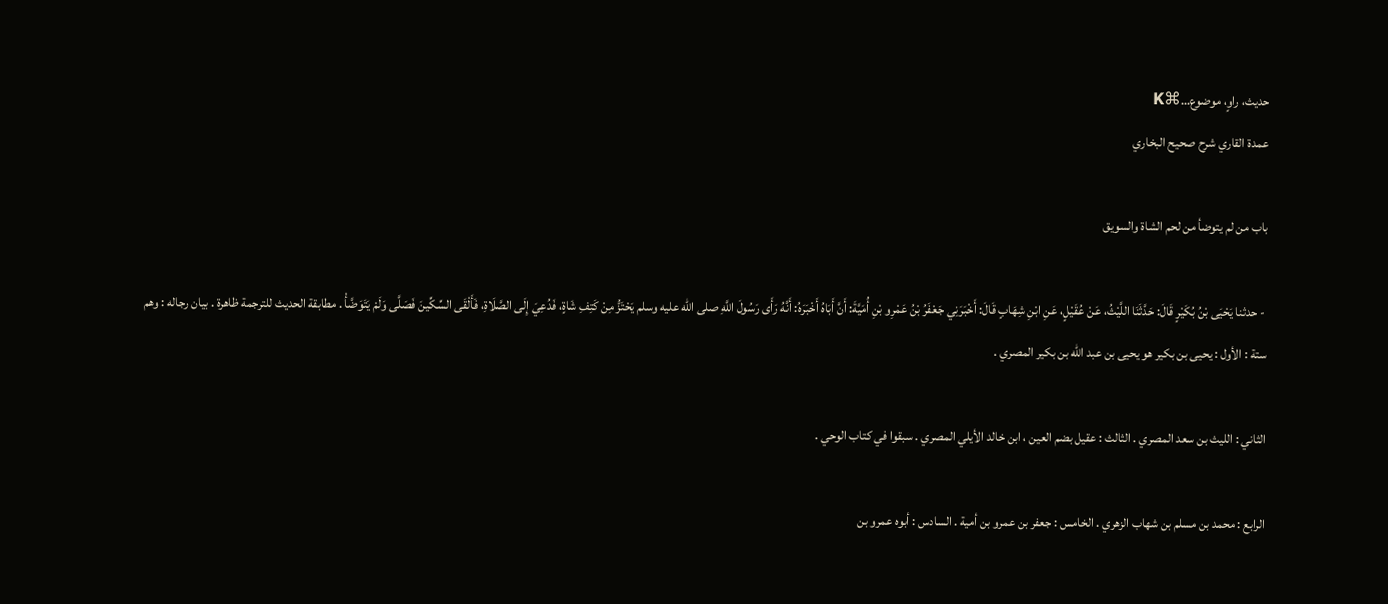حديث، راوٍ، موضوع…⌘K
عمدة القاري شرح صحيح البخاري

باب من لم يتوضأ من لحم الشاة والسويق

 - حدثنا يَحْيَى بْنُ بُكَيْرٍ قَالَ: حَدَّثَنَا اللَّيْثُ، عَنْ عُقَيْلٍ، عَنِ ابْنِ شِهَابٍ قَالَ: أَخْبَرَنِي جَعْفَرُ بْنُ عَمْرِو بْنِ أُمَيَّةَ: أَنَّ أَبَاهُ أَخْبَرَهُ: أَنَّهُ رَأَى رَسُولَ اللَّهِ صلى الله عليه وسلم يَحْتَزُّ مِنْ كَتِفِ شَاةٍ، فَدُعِيَ إِلَى الصَّلَاةِ، فَأَلْقَى السِّكِّينَ فَصَلَّى وَلَمْ يَتَوَضَّأْ . مطابقة الحديث للترجمة ظاهرة . بيان رجاله : وهم ستة : الأول : يحيى بن بكير هو يحيى بن عبد الله بن بكير المصري .

الثاني : الليث بن سعد المصري . الثالث : عقيل بضم العين ، ابن خالد الأيلي المصري . سبقوا في كتاب الوحي .

الرابع : محمد بن مسلم بن شهاب الزهري . الخامس : جعفر بن عمرو بن أمية . السادس : أبوه عمرو بن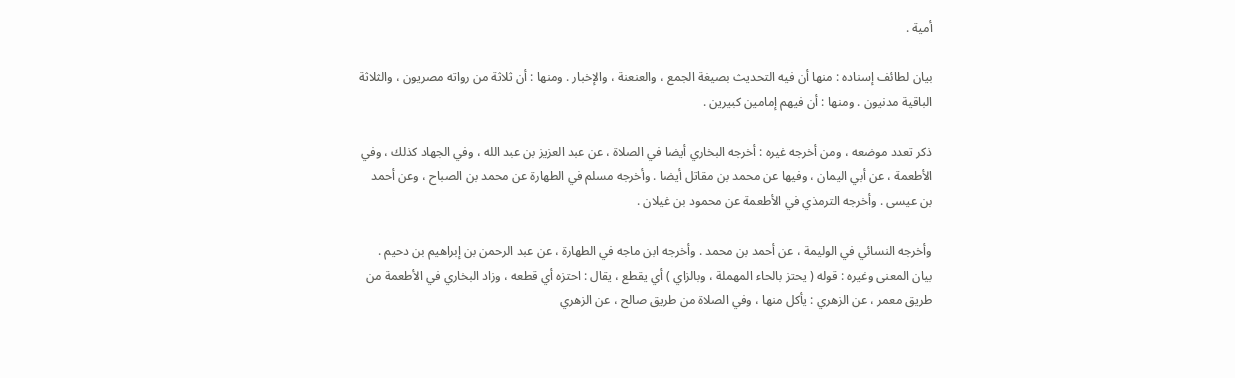أمية .

بيان لطائف إسناده : منها أن فيه التحديث بصيغة الجمع ، والعنعنة ، والإخبار . ومنها : أن ثلاثة من رواته مصريون ، والثلاثة الباقية مدنيون . ومنها : أن فيهم إمامين كبيرين .

ذكر تعدد موضعه ، ومن أخرجه غيره : أخرجه البخاري أيضا في الصلاة ، عن عبد العزيز بن عبد الله ، وفي الجهاد كذلك ، وفي الأطعمة ، عن أبي اليمان ، وفيها عن محمد بن مقاتل أيضا . وأخرجه مسلم في الطهارة عن محمد بن الصباح ، وعن أحمد بن عيسى . وأخرجه الترمذي في الأطعمة عن محمود بن غيلان .

وأخرجه النسائي في الوليمة ، عن أحمد بن محمد . وأخرجه ابن ماجه في الطهارة ، عن عبد الرحمن بن إبراهيم بن دحيم . بيان المعنى وغيره : قوله ( يحتز بالحاء المهملة ، وبالزاي ) أي يقطع ، يقال : احتزه أي قطعه ، وزاد البخاري في الأطعمة من طريق معمر ، عن الزهري : يأكل منها ، وفي الصلاة من طريق صالح ، عن الزهري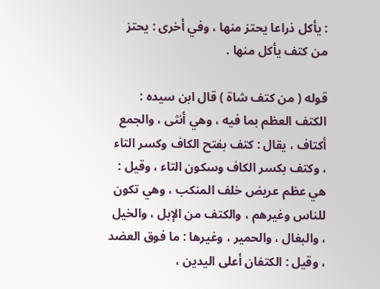: يأكل ذراعا يحتز منها ، وفي أخرى : يحتز من كتف يأكل منها .

قوله ( من كتف شاة ) قال ابن سيده : الكتف العظم بما فيه ، وهي أنثى ، والجمع أكتاف ، يقال : كتف بفتح الكاف وكسر التاء ، وكتف بكسر الكاف وسكون التاء ، وقيل : هي عظم عريض خلف المنكب ، وهي تكون للناس وغيرهم ، والكتف من الإبل ، والخيل ، والبغال ، والحمير ، وغيرها : ما فوق العضد ، وقيل : الكتفان أعلى اليدين ،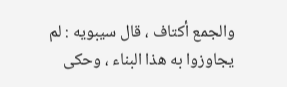والجمع أكتاف ، قال سيبويه : لم يجاوزوا به هذا البناء ، وحكى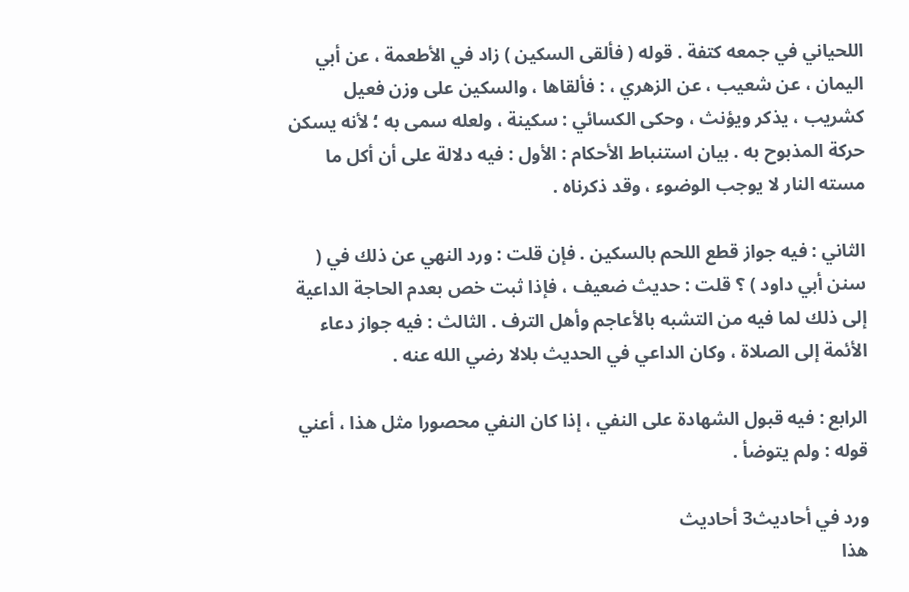اللحياني في جمعه كتفة . قوله ( فألقى السكين ) زاد في الأطعمة ، عن أبي اليمان ، عن شعيب ، عن الزهري ، : فألقاها ، والسكين على وزن فعيل كشريب ، يذكر ويؤنث ، وحكى الكسائي : سكينة ، ولعله سمى به ؛ لأنه يسكن حركة المذبوح به . بيان استنباط الأحكام : الأول : فيه دلالة على أن أكل ما مسته النار لا يوجب الوضوء ، وقد ذكرناه .

الثاني : فيه جواز قطع اللحم بالسكين . فإن قلت : ورد النهي عن ذلك في ( سنن أبي داود ) ؟ قلت : حديث ضعيف ، فإذا ثبت خص بعدم الحاجة الداعية إلى ذلك لما فيه من التشبه بالأعاجم وأهل الترف . الثالث : فيه جواز دعاء الأئمة إلى الصلاة ، وكان الداعي في الحديث بلالا رضي الله عنه .

الرابع : فيه قبول الشهادة على النفي ، إذا كان النفي محصورا مثل هذا ، أعني قوله : ولم يتوضأ .

ورد في أحاديث3 أحاديث
هذا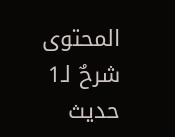المحتوى شرحٌ لـ1 حديث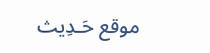موقع حَـدِيث